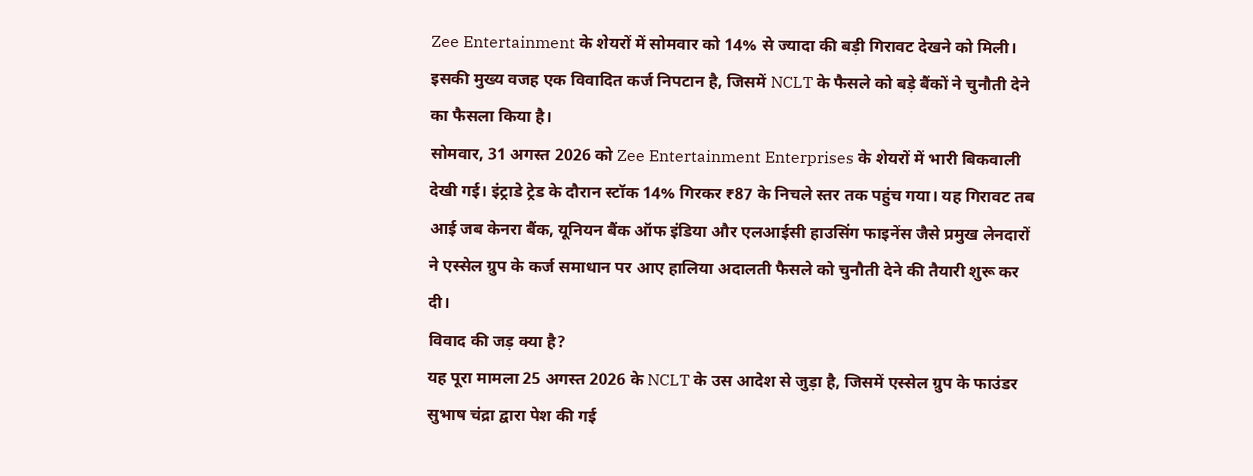Zee Entertainment के शेयरों में सोमवार को 14% से ज्यादा की बड़ी गिरावट देखने को मिली। इसकी मुख्य वजह एक विवादित कर्ज निपटान है, जिसमें NCLT के फैसले को बड़े बैंकों ने चुनौती देने का फैसला किया है।
सोमवार, 31 अगस्त 2026 को Zee Entertainment Enterprises के शेयरों में भारी बिकवाली देखी गई। इंट्राडे ट्रेड के दौरान स्टॉक 14% गिरकर ₹87 के निचले स्तर तक पहुंच गया। यह गिरावट तब आई जब केनरा बैंक, यूनियन बैंक ऑफ इंडिया और एलआईसी हाउसिंग फाइनेंस जैसे प्रमुख लेनदारों ने एस्सेल ग्रुप के कर्ज समाधान पर आए हालिया अदालती फैसले को चुनौती देने की तैयारी शुरू कर दी।
विवाद की जड़ क्या है?
यह पूरा मामला 25 अगस्त 2026 के NCLT के उस आदेश से जुड़ा है, जिसमें एस्सेल ग्रुप के फाउंडर सुभाष चंद्रा द्वारा पेश की गई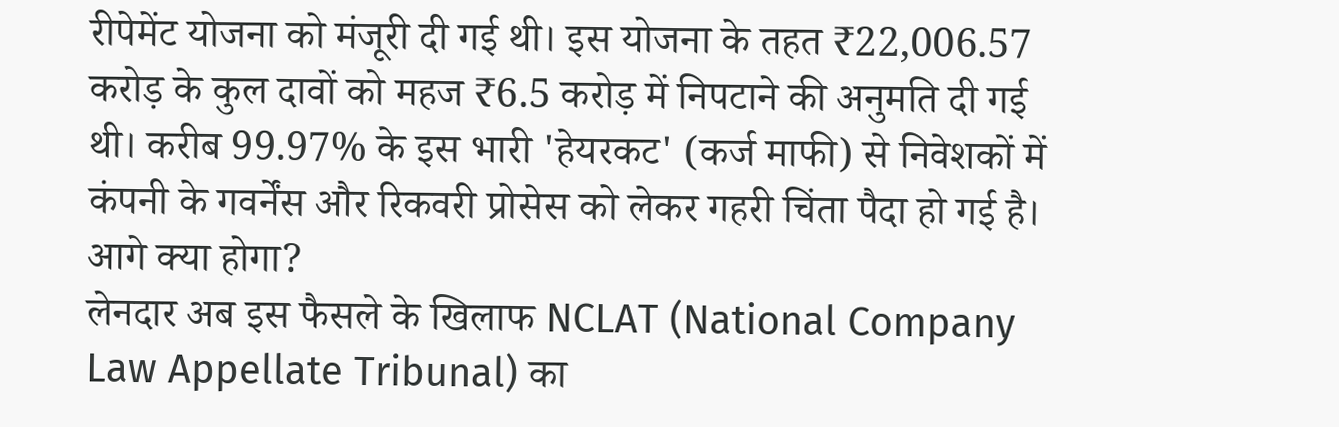रीपेमेंट योजना को मंजूरी दी गई थी। इस योजना के तहत ₹22,006.57 करोड़ के कुल दावों को महज ₹6.5 करोड़ में निपटाने की अनुमति दी गई थी। करीब 99.97% के इस भारी 'हेयरकट' (कर्ज माफी) से निवेशकों में कंपनी के गवर्नेंस और रिकवरी प्रोसेस को लेकर गहरी चिंता पैदा हो गई है।
आगे क्या होगा?
लेनदार अब इस फैसले के खिलाफ NCLAT (National Company Law Appellate Tribunal) का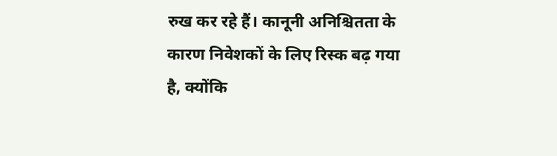रुख कर रहे हैं। कानूनी अनिश्चितता के कारण निवेशकों के लिए रिस्क बढ़ गया है, क्योंकि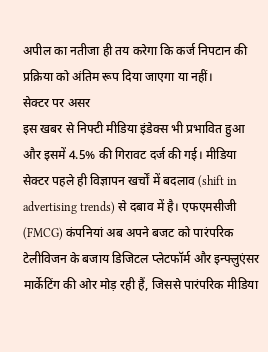अपील का नतीजा ही तय करेगा कि कर्ज निपटान की प्रक्रिया को अंतिम रूप दिया जाएगा या नहीं।
सेक्टर पर असर
इस खबर से निफ्टी मीडिया इंडेक्स भी प्रभावित हुआ और इसमें 4.5% की गिरावट दर्ज की गई। मीडिया सेक्टर पहले ही विज्ञापन खर्चों में बदलाव (shift in advertising trends) से दबाव में है। एफएमसीजी (FMCG) कंपनियां अब अपने बजट को पारंपरिक टेलीविजन के बजाय डिजिटल प्लेटफॉर्म और इन्फ्लुएंसर मार्केटिंग की ओर मोड़ रही हैं, जिससे पारंपरिक मीडिया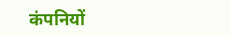कंपनियों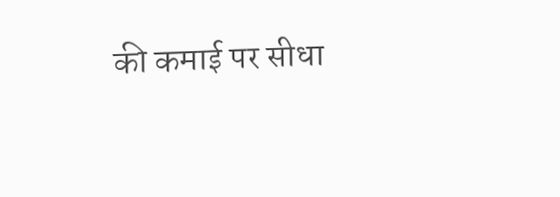की कमाई पर सीधा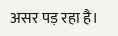असर पड़ रहा है।